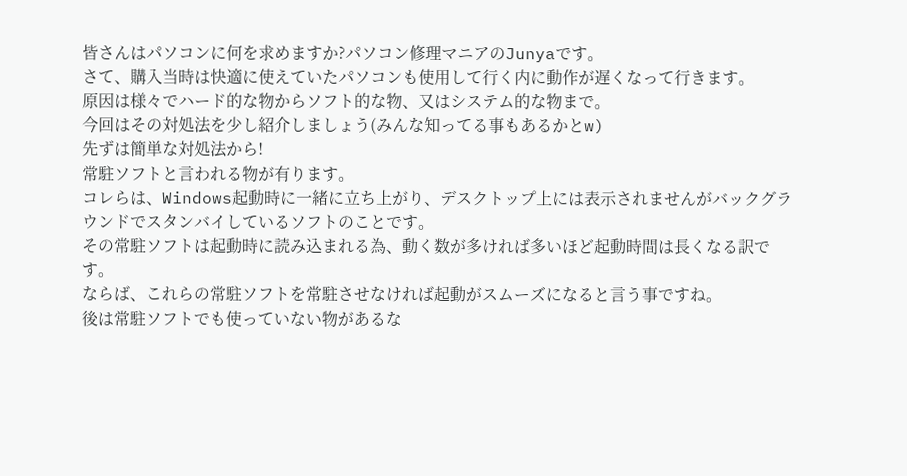皆さんはパソコンに何を求めますか?パソコン修理マニアのJunyaです。
さて、購入当時は快適に使えていたパソコンも使用して行く内に動作が遅くなって行きます。
原因は様々でハード的な物からソフト的な物、又はシステム的な物まで。
今回はその対処法を少し紹介しましょう(みんな知ってる事もあるかとw)
先ずは簡単な対処法から!
常駐ソフトと言われる物が有ります。
コレらは、Windows起動時に一緒に立ち上がり、デスクトップ上には表示されませんがバックグラウンドでスタンバイしているソフトのことです。
その常駐ソフトは起動時に読み込まれる為、動く数が多ければ多いほど起動時間は長くなる訳です。
ならば、これらの常駐ソフトを常駐させなければ起動がスムーズになると言う事ですね。
後は常駐ソフトでも使っていない物があるな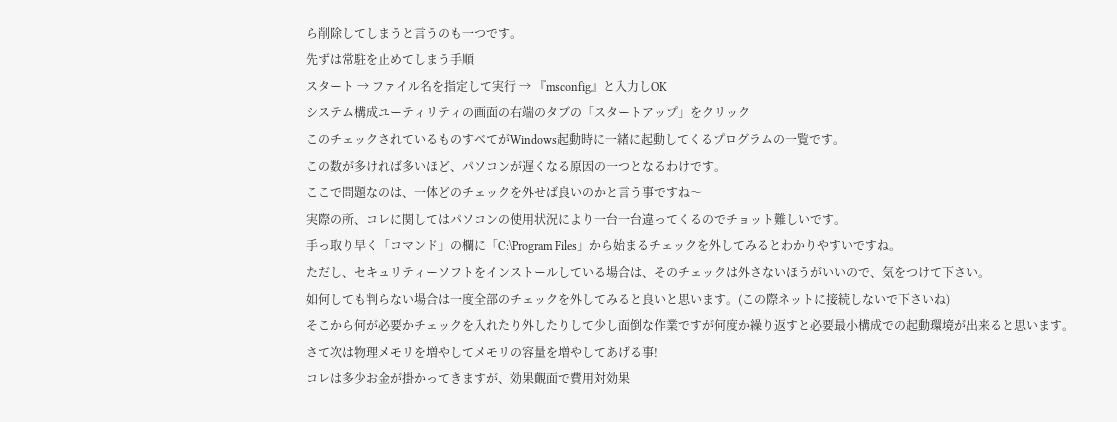ら削除してしまうと言うのも一つです。
先ずは常駐を止めてしまう手順
スタート → ファイル名を指定して実行 → 『msconfig』と入力しOK
システム構成ユーティリティの画面の右端のタブの「スタートアップ」をクリック
このチェックされているものすべてがWindows起動時に一緒に起動してくるプログラムの一覧です。
この数が多ければ多いほど、パソコンが遅くなる原因の一つとなるわけです。
ここで問題なのは、一体どのチェックを外せば良いのかと言う事ですね〜
実際の所、コレに関してはパソコンの使用状況により一台一台違ってくるのでチョット難しいです。
手っ取り早く「コマンド」の欄に「C:\Program Files」から始まるチェックを外してみるとわかりやすいですね。
ただし、セキュリティーソフトをインストールしている場合は、そのチェックは外さないほうがいいので、気をつけて下さい。
如何しても判らない場合は一度全部のチェックを外してみると良いと思います。(この際ネットに接続しないで下さいね)
そこから何が必要かチェックを入れたり外したりして少し面倒な作業ですが何度か繰り返すと必要最小構成での起動環境が出来ると思います。
さて次は物理メモリを増やしてメモリの容量を増やしてあげる事!
コレは多少お金が掛かってきますが、効果覿面で費用対効果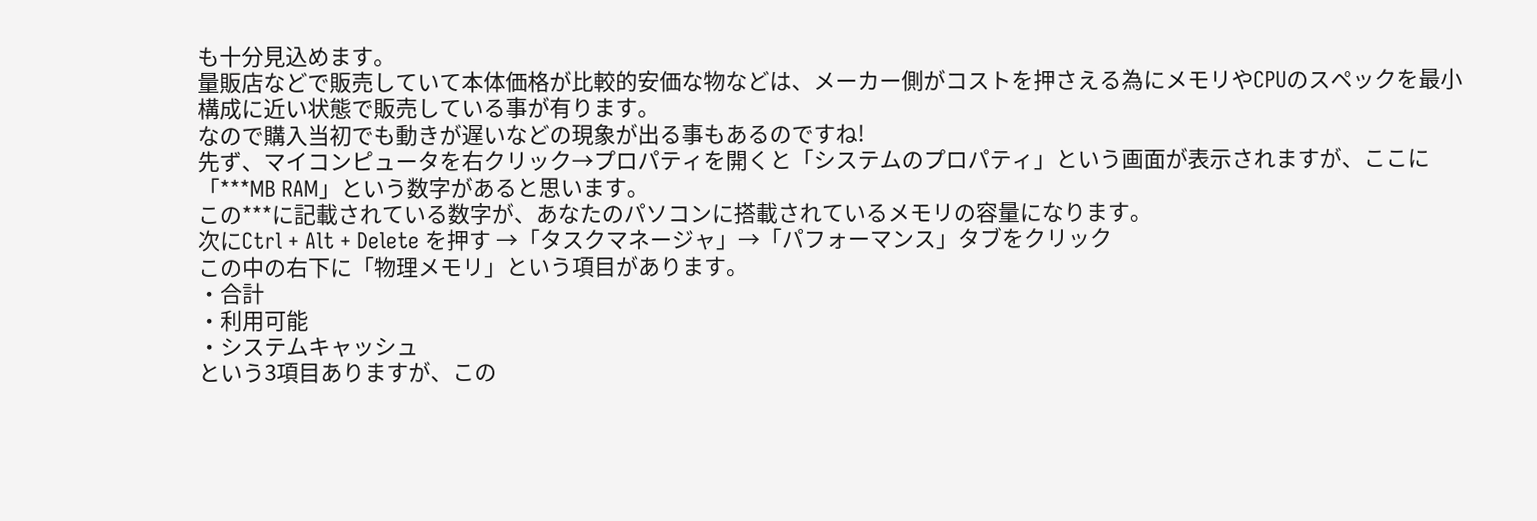も十分見込めます。
量販店などで販売していて本体価格が比較的安価な物などは、メーカー側がコストを押さえる為にメモリやCPUのスペックを最小構成に近い状態で販売している事が有ります。
なので購入当初でも動きが遅いなどの現象が出る事もあるのですね!
先ず、マイコンピュータを右クリック→プロパティを開くと「システムのプロパティ」という画面が表示されますが、ここに「***MB RAM」という数字があると思います。
この***に記載されている数字が、あなたのパソコンに搭載されているメモリの容量になります。
次にCtrl + Alt + Delete を押す →「タスクマネージャ」→「パフォーマンス」タブをクリック
この中の右下に「物理メモリ」という項目があります。
・合計
・利用可能
・システムキャッシュ
という3項目ありますが、この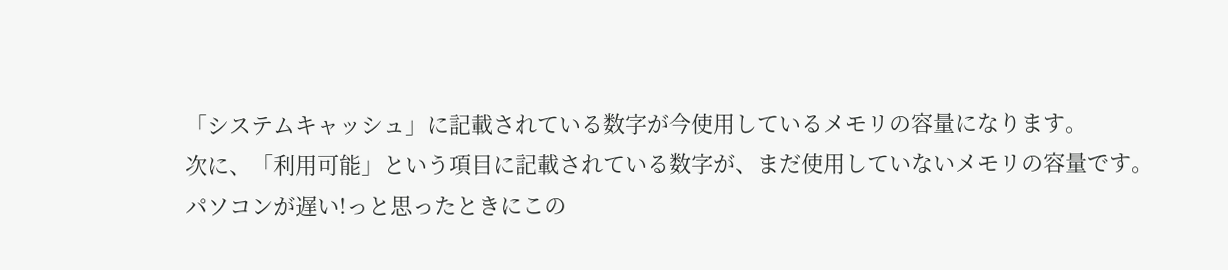「システムキャッシュ」に記載されている数字が今使用しているメモリの容量になります。
次に、「利用可能」という項目に記載されている数字が、まだ使用していないメモリの容量です。
パソコンが遅い!っと思ったときにこの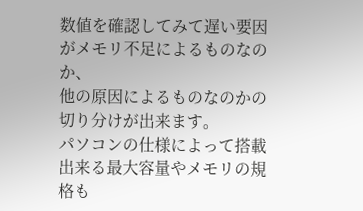数値を確認してみて遅い要因がメモリ不足によるものなのか、
他の原因によるものなのかの切り分けが出来ます。
パソコンの仕様によって搭載出来る最大容量やメモリの規格も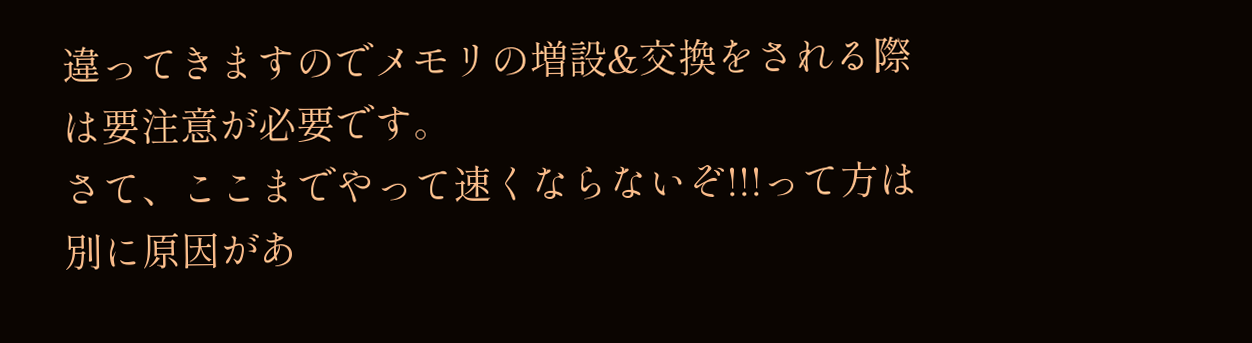違ってきますのでメモリの増設&交換をされる際は要注意が必要です。
さて、ここまでやって速くならないぞ!!!って方は別に原因があ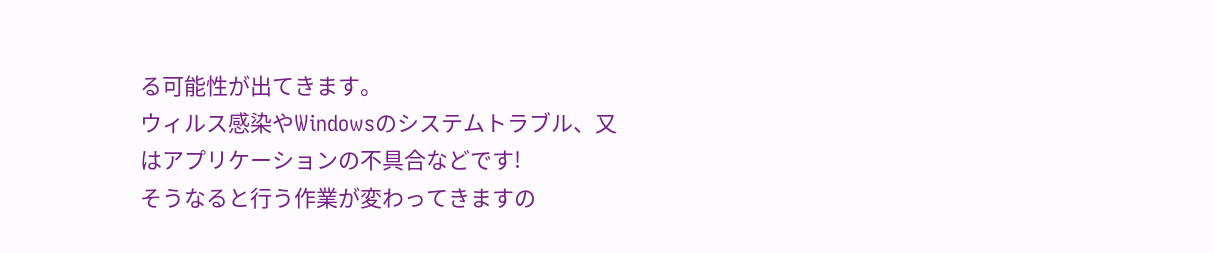る可能性が出てきます。
ウィルス感染やWindowsのシステムトラブル、又はアプリケーションの不具合などです!
そうなると行う作業が変わってきますの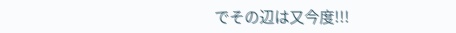でその辺は又今度!!!